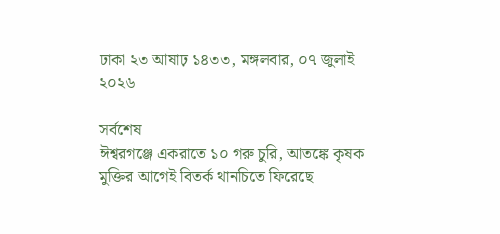ঢাকা ২৩ আষাঢ় ১৪৩৩, মঙ্গলবার, ০৭ জুলাই ২০২৬

সর্বশেষ
ঈশ্বরগঞ্জে একরাতে ১০ গরু চুরি, আতঙ্কে কৃষক মুক্তির আগেই বিতর্ক থানচিতে ফিরেছে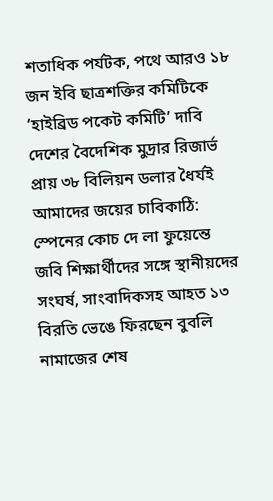শতাধিক পর্যটক, পথে আরও ১৮ জন ইবি ছাত্রশক্তির কমিটিকে ‘হাইব্রিড পকেট কমিটি’ দাবি দেশের বৈদেশিক মুদ্রার রিজার্ভ প্রায় ৩৮ বিলিয়ন ডলার ধৈর্যই আমাদের জয়ের চাবিকাঠি:  স্পেনের কোচ দে লা ফুয়েন্তে জবি শিক্ষার্থীদের সঙ্গে স্থানীয়দের সংঘর্ষ, সাংবাদিকসহ আহত ১৩ বিরতি ভেঙে ফিরছেন বুবলি নামাজের শেষ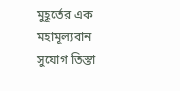মুহূর্তের এক মহামূল্যবান সুযোগ তিস্তা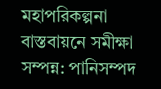মহাপরিকল্পনা বাস্তবায়নে সমীক্ষা সম্পন্ন: পানিসম্পদ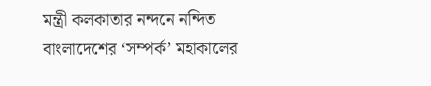মন্ত্রী কলকাতার নন্দনে নন্দিত বাংলাদেশের ‘সম্পর্ক’ মহাকালের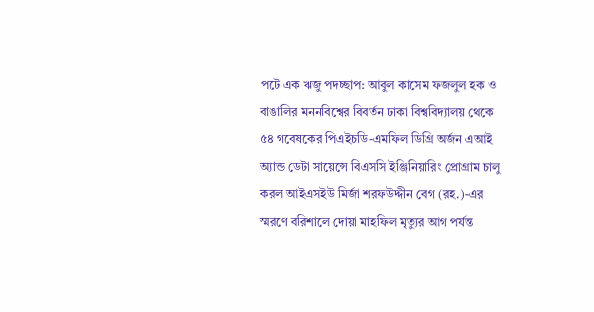পটে এক ঋজু পদচ্ছাপ: আবুল কাসেম ফজলুল হক ও বাঙালির মননবিশ্বের বিবর্তন ঢাকা বিশ্ববিদ্যালয় থেকে ৫৪ গবেষকের পিএইচডি-এমফিল ডিগ্রি অর্জন এআই অ্যান্ড ডেটা সায়েন্সে বিএসসি ইঞ্জিনিয়ারিং প্রোগ্রাম চালু করল আইএসইউ মির্জা শরফউদ্দীন বেগ (রহ.)-এর স্মরণে বরিশালে দোয়া মাহফিল মৃত্যুর আগ পর্যন্ত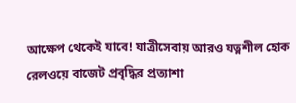আক্ষেপ থেকেই যাবে! যাত্রীসেবায় আরও যত্নশীল হোক রেলওয়ে বাজেট প্রবৃদ্ধির প্রত্যাশা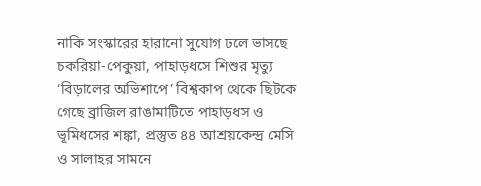নাকি সংস্কারের হারানো সুযোগ ঢলে ভাসছে চকরিয়া-পেকুয়া, পাহাড়ধসে শিশুর মৃত্যু ‘বিড়ালের অভিশাপে’ বিশ্বকাপ থেকে ছিটকে গেছে ব্রাজিল রাঙামাটিতে পাহাড়ধস ও ভূমিধসের শঙ্কা, প্রস্তুত ৪৪ আশ্রয়কেন্দ্র মেসি ও সালাহর সামনে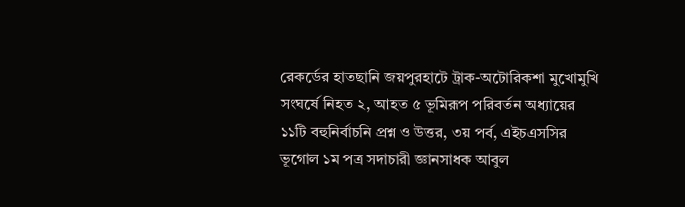রেকর্ডের হাতছানি জয়পুরহাটে ট্রাক-অটোরিকশা মুখোমুখি সংঘর্ষে নিহত ২, আহত ৫ ভূমিরূপ পরিবর্তন অধ্যায়ের ১১টি বহুনির্বাচনি প্রশ্ন ও উত্তর, ৩য় পর্ব, এইচএসসির ভূগোল ১ম পত্র সদাচারী জ্ঞানসাধক আবুল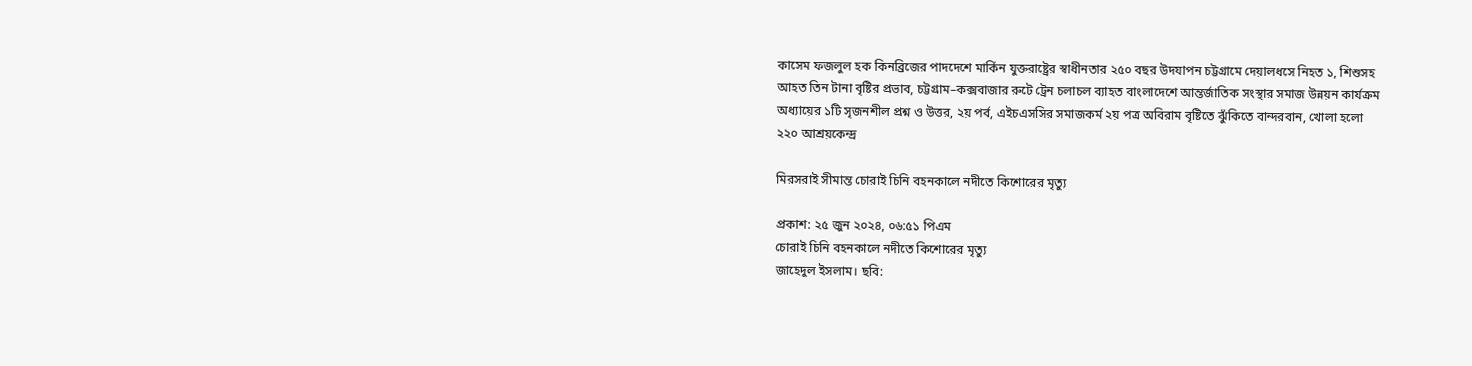কাসেম ফজলুল হক কিনব্রিজের পাদদেশে মার্কিন যুক্তরাষ্ট্রের স্বাধীনতার ২৫০ বছর উদযাপন চট্টগ্রামে দেয়ালধসে নিহত ১, শিশুসহ আহত তিন টানা বৃষ্টির প্রভাব, চট্টগ্রাম–কক্সবাজার রুটে ট্রেন চলাচল ব্যাহত বাংলাদেশে আন্তর্জাতিক সংস্থার সমাজ উন্নয়ন কার্যক্রম অধ্যায়ের ১টি সৃজনশীল প্রশ্ন ও উত্তর, ২য় পর্ব, এইচএসসির সমাজকর্ম ২য় পত্র অবিরাম বৃষ্টিতে ঝুঁকিতে বান্দরবান, খোলা হলো ২২০ আশ্রয়কেন্দ্র

মিরসরাই সীমান্ত চোরাই চিনি বহনকালে নদীতে কিশোরের মৃত্যু

প্রকাশ: ২৫ জুন ২০২৪, ০৬:৫১ পিএম
চোরাই চিনি বহনকালে নদীতে কিশোরের মৃত্যু
জাহেদুল ইসলাম। ছবি: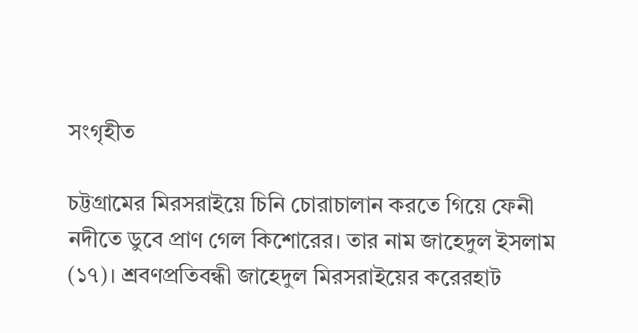সংগৃহীত

চট্টগ্রামের মিরসরাইয়ে চিনি চোরাচালান করতে গিয়ে ফেনী নদীতে ডুবে প্রাণ গেল কিশোরের। তার নাম জাহেদুল ইসলাম (১৭)। শ্রবণপ্রতিবন্ধী জাহেদুল মিরসরাইয়ের করেরহাট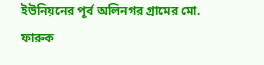ইউনিয়নের পূর্ব অলিনগর গ্রামের মো. ফারুক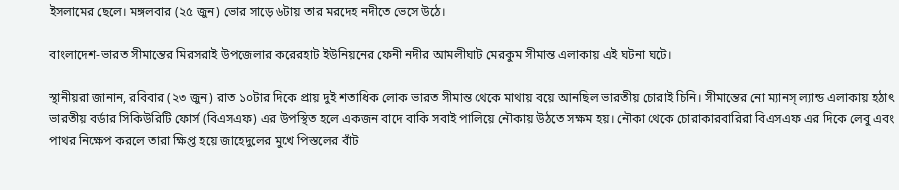ইসলামের ছেলে। মঙ্গলবার (২৫ জুন) ভোর সাড়ে ৬টায় তার মরদেহ নদীতে ভেসে উঠে।

বাংলাদেশ-ভারত সীমান্তের মিরসরাই উপজেলার করেরহাট ইউনিয়নের ফেনী নদীর আমলীঘাট মেরকুম সীমান্ত এলাকায় এই ঘটনা ঘটে।

স্থানীয়রা জানান, রবিবার (২৩ জুন) রাত ১০টার দিকে প্রায় দুই শতাধিক লোক ভারত সীমান্ত থেকে মাথায় বয়ে আনছিল ভারতীয় চোরাই চিনি। সীমান্তের নো ম্যানস্ ল্যান্ড এলাকায় হঠাৎ ভারতীয় বর্ডার সিকিউরিটি ফোর্স (বিএসএফ) এর উপস্থিত হলে একজন বাদে বাকি সবাই পালিয়ে নৌকায় উঠতে সক্ষম হয়। নৌকা থেকে চোরাকারবারিরা বিএসএফ এর দিকে লেবু এবং পাথর নিক্ষেপ করলে তারা ক্ষিপ্ত হয়ে জাহেদুলের মুখে পিস্তলের বাঁট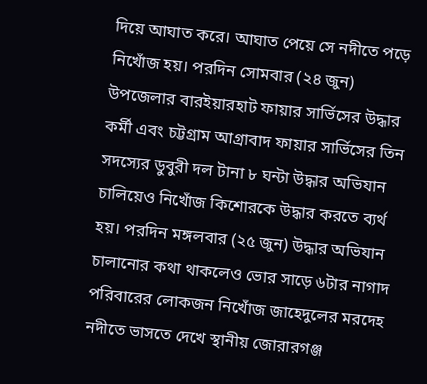দিয়ে আঘাত করে। আঘাত পেয়ে সে নদীতে পড়ে নিখোঁজ হয়। পরদিন সোমবার (২৪ জুন) উপজেলার বারইয়ারহাট ফায়ার সার্ভিসের উদ্ধার কর্মী এবং চট্টগ্রাম আগ্রাবাদ ফায়ার সার্ভিসের তিন সদস্যের ডুবুরী দল টানা ৮ ঘন্টা উদ্ধার অভিযান চালিয়েও নিখোঁজ কিশোরকে উদ্ধার করতে ব্যর্থ হয়। পরদিন মঙ্গলবার (২৫ জুন) উদ্ধার অভিযান চালানোর কথা থাকলেও ভোর সাড়ে ৬টার নাগাদ পরিবারের লোকজন নিখোঁজ জাহেদুলের মরদেহ নদীতে ভাসতে দেখে স্থানীয় জোরারগঞ্জ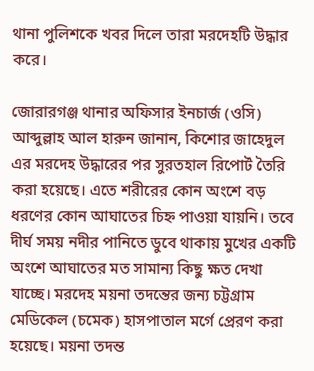থানা পুলিশকে খবর দিলে তারা মরদেহটি উদ্ধার করে।

জোরারগঞ্জ থানার অফিসার ইনচার্জ (ওসি) আব্দুল্লাহ আল হারুন জানান, কিশোর জাহেদুল এর মরদেহ উদ্ধারের পর সুরতহাল রিপোর্ট তৈরি করা হয়েছে। এতে শরীরের কোন অংশে বড় ধরণের কোন আঘাতের চিহ্ন পাওয়া যায়নি। তবে দীর্ঘ সময় নদীর পানিতে ডুবে থাকায় মুখের একটি অংশে আঘাতের মত সামান্য কিছু ক্ষত দেখা যাচ্ছে। মরদেহ ময়না তদন্তের জন্য চট্টগ্রাম মেডিকেল (চমেক) হাসপাতাল মর্গে প্রেরণ করা হয়েছে। ময়না তদন্ত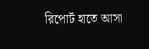রিপোর্ট হাতে আসা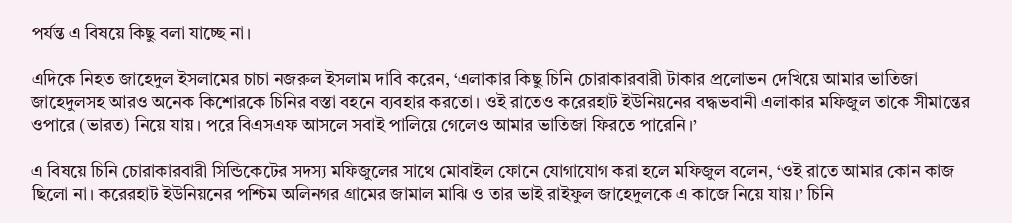পর্যন্ত এ বিষয়ে কিছু বলা যাচ্ছে না।

এদিকে নিহত জাহেদুল ইসলামের চাচা নজরুল ইসলাম দাবি করেন, ‘এলাকার কিছু চিনি চোরাকারবারী টাকার প্রলোভন দেখিয়ে আমার ভাতিজা জাহেদুলসহ আরও অনেক কিশোরকে চিনির বস্তা বহনে ব্যবহার করতো। ওই রাতেও করেরহাট ইউনিয়নের বদ্ধভবানী এলাকার মফিজুল তাকে সীমান্তের ওপারে (ভারত) নিয়ে যায়। পরে বিএসএফ আসলে সবাই পালিয়ে গেলেও আমার ভাতিজা ফিরতে পারেনি।’

এ বিষয়ে চিনি চোরাকারবারী সিন্ডিকেটের সদস্য মফিজুলের সাথে মোবাইল ফোনে যোগাযোগ করা হলে মফিজুল বলেন, ‘ওই রাতে আমার কোন কাজ ছিলো না। করেরহাট ইউনিয়নের পশ্চিম অলিনগর গ্রামের জামাল মাঝি ও তার ভাই রাইফুল জাহেদুলকে এ কাজে নিয়ে যায়।’ চিনি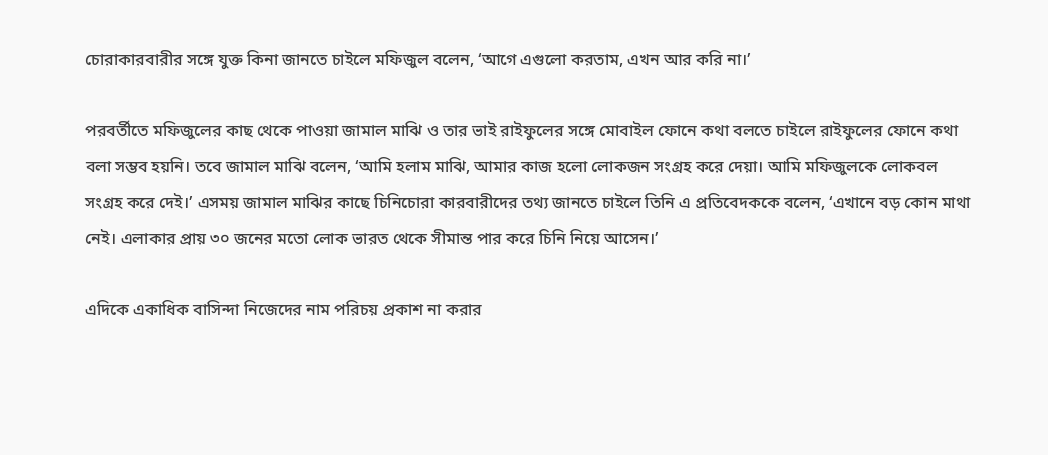চোরাকারবারীর সঙ্গে যুক্ত কিনা জানতে চাইলে মফিজুল বলেন, ‘আগে এগুলো করতাম, এখন আর করি না।’

পরবর্তীতে মফিজুলের কাছ থেকে পাওয়া জামাল মাঝি ও তার ভাই রাইফুলের সঙ্গে মোবাইল ফোনে কথা বলতে চাইলে রাইফুলের ফোনে কথা বলা সম্ভব হয়নি। তবে জামাল মাঝি বলেন, ‘আমি হলাম মাঝি, আমার কাজ হলো লোকজন সংগ্রহ করে দেয়া। আমি মফিজুলকে লোকবল সংগ্রহ করে দেই।’ এসময় জামাল মাঝির কাছে চিনিচোরা কারবারীদের তথ্য জানতে চাইলে তিনি এ প্রতিবেদককে বলেন, ‘এখানে বড় কোন মাথা নেই। এলাকার প্রায় ৩০ জনের মতো লোক ভারত থেকে সীমান্ত পার করে চিনি নিয়ে আসেন।’

এদিকে একাধিক বাসিন্দা নিজেদের নাম পরিচয় প্রকাশ না করার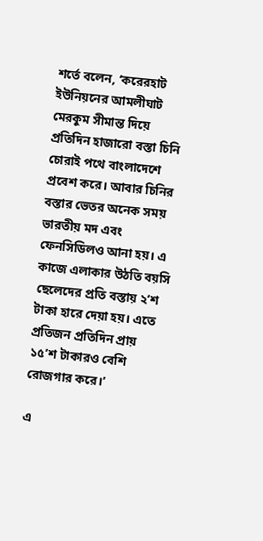শর্তে বলেন, ‘করেরহাট ইউনিয়নের আমলীঘাট মেরকুম সীমান্ত দিয়ে প্রতিদিন হাজারো বস্তা চিনি চোরাই পথে বাংলাদেশে প্রবেশ করে। আবার চিনির বস্তার ভেতর অনেক সময় ভারতীয় মদ এবং ফেনসিডিলও আনা হয়। এ কাজে এলাকার উঠতি বয়সি ছেলেদের প্রতি বস্তায় ২’শ টাকা হারে দেয়া হয়। এতে প্রতিজন প্রতিদিন প্রায় ১৫’শ টাকারও বেশি রোজগার করে।’

এ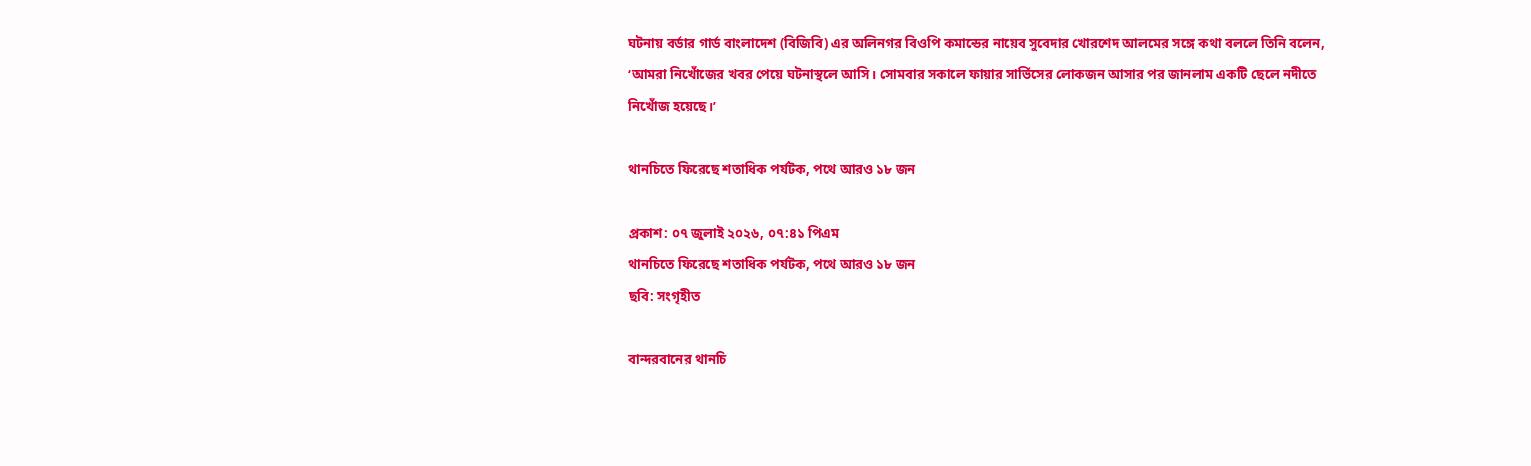ঘটনায় বর্ডার গার্ড বাংলাদেশ (বিজিবি) এর অলিনগর বিওপি কমান্ডের নায়েব সুবেদার খোরশেদ আলমের সঙ্গে কথা বললে তিনি বলেন, ‘আমরা নিখোঁজের খবর পেয়ে ঘটনাস্থলে আসি। সোমবার সকালে ফায়ার সার্ভিসের লোকজন আসার পর জানলাম একটি ছেলে নদীতে নিখোঁজ হয়েছে।’

থানচিতে ফিরেছে শতাধিক পর্যটক, পথে আরও ১৮ জন

প্রকাশ: ০৭ জুলাই ২০২৬, ০৭:৪১ পিএম
থানচিতে ফিরেছে শতাধিক পর্যটক, পথে আরও ১৮ জন
ছবি: সংগৃহীত

বান্দরবানের থানচি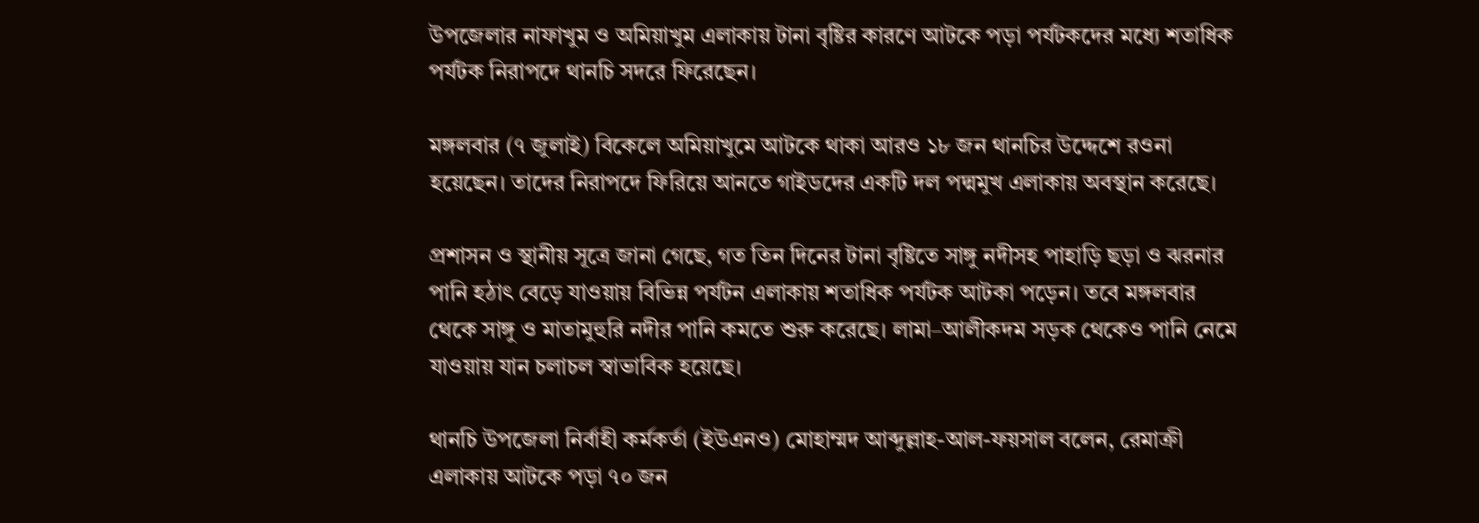উপজেলার নাফাখুম ও অমিয়াখুম এলাকায় টানা বৃষ্টির কারণে আটকে পড়া পর্যটকদের মধ্যে শতাধিক পর্যটক নিরাপদে থানচি সদরে ফিরেছেন।

মঙ্গলবার (৭ জুলাই) বিকেলে অমিয়াখুমে আটকে থাকা আরও ১৮ জন থানচির উদ্দেশে রওনা হয়েছেন। তাদের নিরাপদে ফিরিয়ে আনতে গাইডদের একটি দল পদ্মমুখ এলাকায় অবস্থান করেছে।

প্রশাসন ও স্থানীয় সূত্রে জানা গেছে, গত তিন দিনের টানা বৃষ্টিতে সাঙ্গু নদীসহ পাহাড়ি ছড়া ও ঝরনার পানি হঠাৎ বেড়ে যাওয়ায় বিভিন্ন পর্যটন এলাকায় শতাধিক পর্যটক আটকা পড়েন। তবে মঙ্গলবার থেকে সাঙ্গু ও মাতামুহুরি নদীর পানি কমতে শুরু করেছে। লামা–আলীকদম সড়ক থেকেও পানি নেমে যাওয়ায় যান চলাচল স্বাভাবিক হয়েছে।

থানচি উপজেলা নির্বাহী কর্মকর্তা (ইউএনও) মোহাম্মদ আব্দুল্লাহ-আল-ফয়সাল বলেন, রেমাক্রী এলাকায় আটকে পড়া ৭০ জন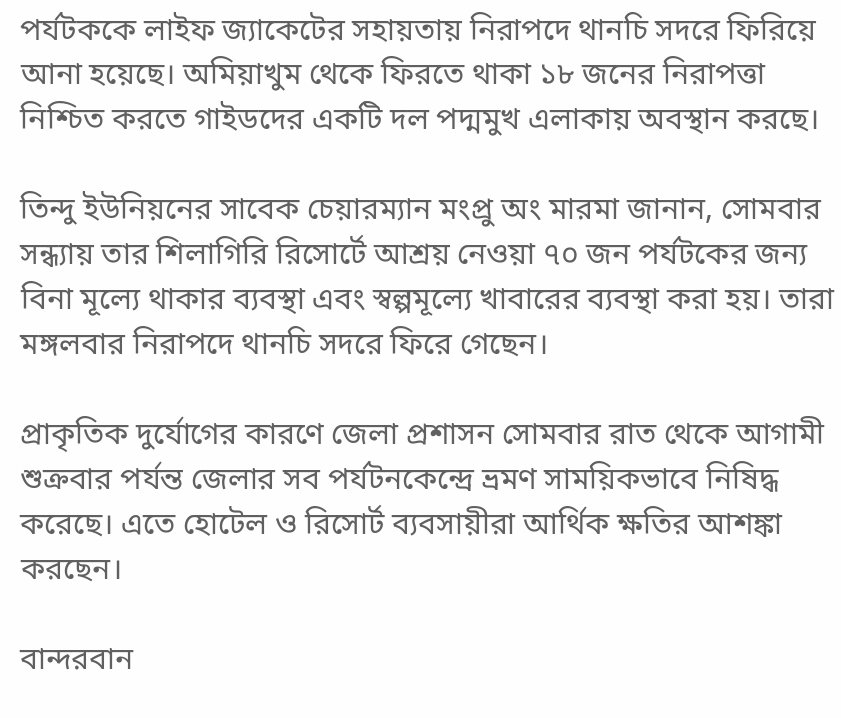পর্যটককে লাইফ জ্যাকেটের সহায়তায় নিরাপদে থানচি সদরে ফিরিয়ে আনা হয়েছে। অমিয়াখুম থেকে ফিরতে থাকা ১৮ জনের নিরাপত্তা নিশ্চিত করতে গাইডদের একটি দল পদ্মমুখ এলাকায় অবস্থান করছে।

তিন্দু ইউনিয়নের সাবেক চেয়ারম্যান মংপ্রু অং মারমা জানান, সোমবার সন্ধ্যায় তার শিলাগিরি রিসোর্টে আশ্রয় নেওয়া ৭০ জন পর্যটকের জন্য বিনা মূল্যে থাকার ব্যবস্থা এবং স্বল্পমূল্যে খাবারের ব্যবস্থা করা হয়। তারা মঙ্গলবার নিরাপদে থানচি সদরে ফিরে গেছেন।

প্রাকৃতিক দুর্যোগের কারণে জেলা প্রশাসন সোমবার রাত থেকে আগামী শুক্রবার পর্যন্ত জেলার সব পর্যটনকেন্দ্রে ভ্রমণ সাময়িকভাবে নিষিদ্ধ করেছে। এতে হোটেল ও রিসোর্ট ব্যবসায়ীরা আর্থিক ক্ষতির আশঙ্কা করছেন।

বান্দরবান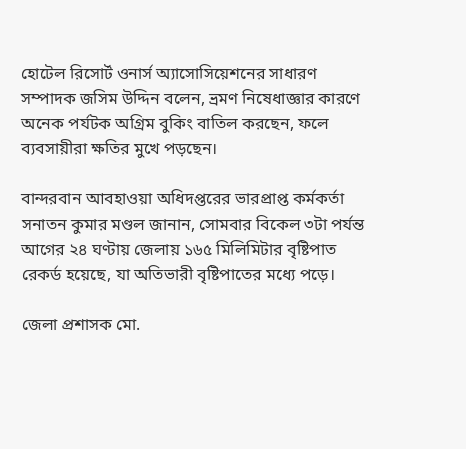হোটেল রিসোর্ট ওনার্স অ্যাসোসিয়েশনের সাধারণ সম্পাদক জসিম উদ্দিন বলেন, ভ্রমণ নিষেধাজ্ঞার কারণে অনেক পর্যটক অগ্রিম বুকিং বাতিল করছেন, ফলে ব্যবসায়ীরা ক্ষতির মুখে পড়ছেন।

বান্দরবান আবহাওয়া অধিদপ্তরের ভারপ্রাপ্ত কর্মকর্তা সনাতন কুমার মণ্ডল জানান, সোমবার বিকেল ৩টা পর্যন্ত আগের ২৪ ঘণ্টায় জেলায় ১৬৫ মিলিমিটার বৃষ্টিপাত রেকর্ড হয়েছে, যা অতিভারী বৃষ্টিপাতের মধ্যে পড়ে।

জেলা প্রশাসক মো.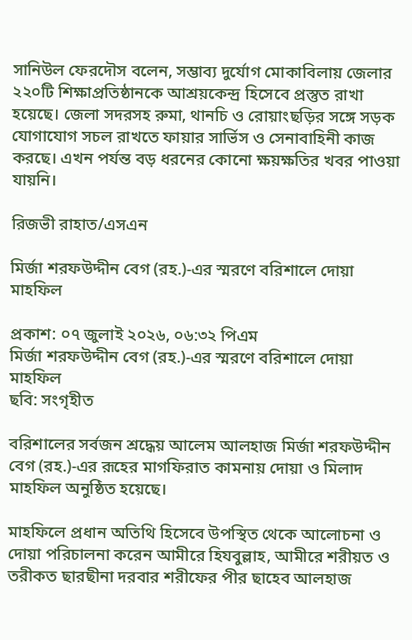সানিউল ফেরদৌস বলেন, সম্ভাব্য দুর্যোগ মোকাবিলায় জেলার ২২০টি শিক্ষাপ্রতিষ্ঠানকে আশ্রয়কেন্দ্র হিসেবে প্রস্তুত রাখা হয়েছে। জেলা সদরসহ রুমা, থানচি ও রোয়াংছড়ির সঙ্গে সড়ক যোগাযোগ সচল রাখতে ফায়ার সার্ভিস ও সেনাবাহিনী কাজ করছে। এখন পর্যন্ত বড় ধরনের কোনো ক্ষয়ক্ষতির খবর পাওয়া যায়নি।

রিজভী রাহাত/এসএন

মির্জা শরফউদ্দীন বেগ (রহ.)-এর স্মরণে বরিশালে দোয়া মাহফিল

প্রকাশ: ০৭ জুলাই ২০২৬, ০৬:৩২ পিএম
মির্জা শরফউদ্দীন বেগ (রহ.)-এর স্মরণে বরিশালে দোয়া মাহফিল
ছবি: সংগৃহীত

বরিশালের সর্বজন শ্রদ্ধেয় আলেম আলহাজ মির্জা শরফউদ্দীন বেগ (রহ.)-এর রূহের মাগফিরাত কামনায় দোয়া ও মিলাদ মাহফিল অনুষ্ঠিত হয়েছে।

মাহফিলে প্রধান অতিথি হিসেবে উপস্থিত থেকে আলোচনা ও দোয়া পরিচালনা করেন আমীরে হিযবুল্লাহ, আমীরে শরীয়ত ও তরীকত ছারছীনা দরবার শরীফের পীর ছাহেব আলহাজ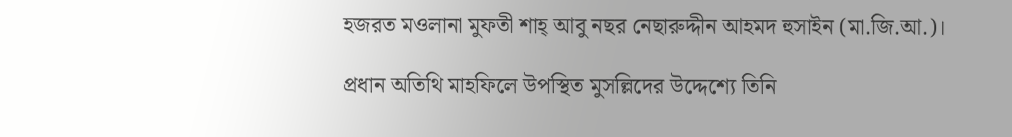হজরত মওলানা মুফতী শাহ্ আবু নছর নেছারুদ্দীন আহমদ হুসাইন (মা.জি.আ.)।

প্রধান অতিথি মাহফিলে উপস্থিত মুসল্লিদের উদ্দেশ্যে তিনি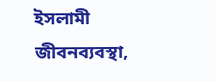ইসলামী জীবনব্যবস্থা,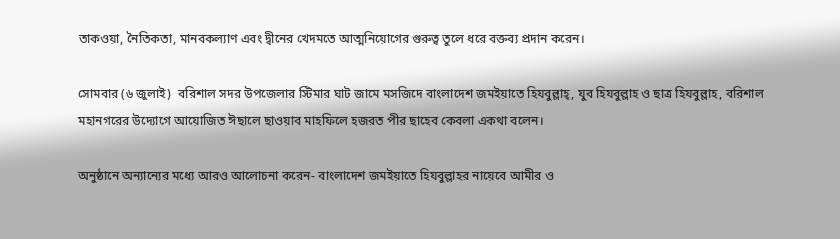তাকওয়া, নৈতিকতা, মানবকল্যাণ এবং দ্বীনের খেদমতে আত্মনিয়োগের গুরুত্ব তুলে ধরে বক্তব্য প্রদান করেন।

সোমবার (৬ জুলাই)  বরিশাল সদর উপজেলার স্টিমার ঘাট জামে মসজিদে বাংলাদেশ জমইয়াতে হিযবুল্লাহ্, যুব হিযবুল্লাহ ও ছাত্র হিযবুল্লাহ, বরিশাল মহানগরের উদ্যোগে আয়োজিত ঈছালে ছাওয়াব মাহফিলে হজরত পীর ছাহেব কেবলা একথা বলেন।

অনুষ্ঠানে অন্যান্যের মধ্যে আরও আলোচনা করেন- বাংলাদেশ জমইয়াতে হিযবুল্লাহর নায়েবে আমীর ও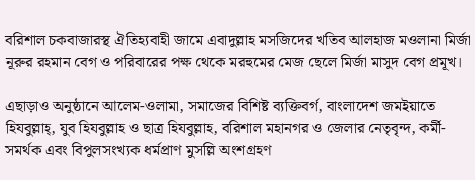বরিশাল চকবাজারস্থ ঐতিহ্যবাহী জামে এবাদুল্লাহ মসজিদের খতিব আলহাজ মওলানা মির্জা নূরুর রহমান বেগ ও পরিবারের পক্ষ থেকে মরহুমের মেজ ছেলে মির্জা মাসুদ বেগ প্রমূখ।

এছাড়াও অনুষ্ঠানে আলেম-ওলামা, সমাজের বিশিষ্ট ব্যক্তিবর্গ, বাংলাদেশ জমইয়াতে হিযবুল্লাহ্, যুব হিযবুল্লাহ ও ছাত্র হিযবুল্লাহ, বরিশাল মহানগর ও জেলার নেতৃবৃন্দ, কর্মী-সমর্থক এবং বিপুলসংখ্যক ধর্মপ্রাণ মুসল্লি অংশগ্রহণ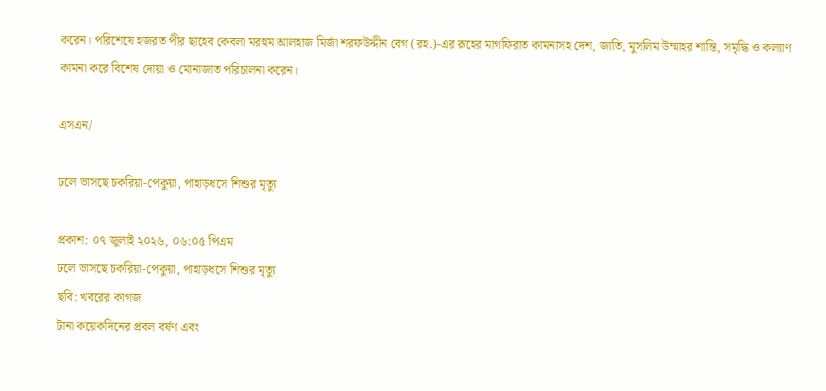করেন। পরিশেষে হজরত পীর ছাহেব কেবলা মরহুম আলহাজ মির্জা শরফউদ্দীন বেগ (রহ.)-এর রূহের মাগফিরাত কামনাসহ দেশ, জাতি, মুসলিম উম্মাহর শান্তি, সমৃদ্ধি ও কল্যাণ কামনা করে বিশেষ দোয়া ও মোনাজাত পরিচালনা করেন।

এসএন/

ঢলে ভাসছে চকরিয়া-পেকুয়া, পাহাড়ধসে শিশুর মৃত্যু

প্রকাশ: ০৭ জুলাই ২০২৬, ০৬:০৫ পিএম
ঢলে ভাসছে চকরিয়া-পেকুয়া, পাহাড়ধসে শিশুর মৃত্যু
ছবি: খবরের কাগজ
টানা কয়েকদিনের প্রবল বর্ষণ এবং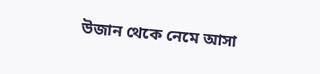উজান থেকে নেমে আসা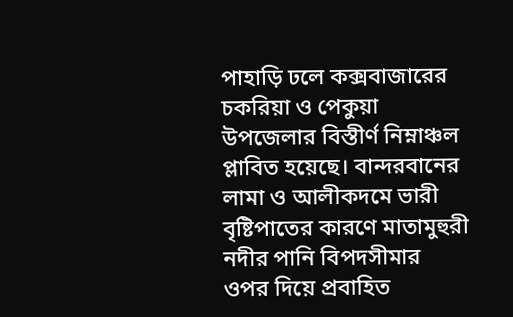পাহাড়ি ঢলে কক্সবাজারের চকরিয়া ও পেকুয়া উপজেলার বিস্তীর্ণ নিম্নাঞ্চল প্লাবিত হয়েছে। বান্দরবানের লামা ও আলীকদমে ভারী বৃষ্টিপাতের কারণে মাতামুহুরী নদীর পানি বিপদসীমার ওপর দিয়ে প্রবাহিত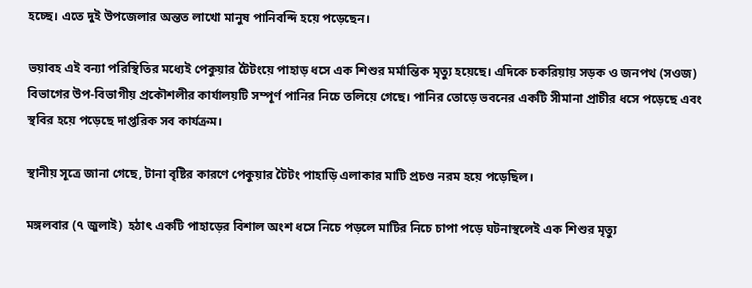হচ্ছে। এতে দুই উপজেলার অন্তত লাখো মানুষ পানিবন্দি হয়ে পড়েছেন।

ভয়াবহ এই বন্যা পরিস্থিতির মধ্যেই পেকুয়ার টৈটংয়ে পাহাড় ধসে এক শিশুর মর্মান্তিক মৃত্যু হয়েছে। এদিকে চকরিয়ায় সড়ক ও জনপথ (সওজ) বিভাগের উপ-বিভাগীয় প্রকৌশলীর কার্যালয়টি সম্পূর্ণ পানির নিচে তলিয়ে গেছে। পানির তোড়ে ভবনের একটি সীমানা প্রাচীর ধসে পড়েছে এবং স্থবির হয়ে পড়েছে দাপ্তরিক সব কার্যক্রম।

স্থানীয় সূত্রে জানা গেছে, টানা বৃষ্টির কারণে পেকুয়ার টৈটং পাহাড়ি এলাকার মাটি প্রচণ্ড নরম হয়ে পড়েছিল।

মঙ্গলবার (৭ জুলাই)  হঠাৎ একটি পাহাড়ের বিশাল অংশ ধসে নিচে পড়লে মাটির নিচে চাপা পড়ে ঘটনাস্থলেই এক শিশুর মৃত্যু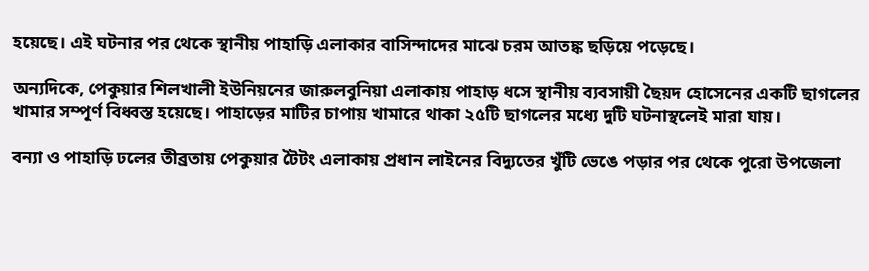হয়েছে। এই ঘটনার পর থেকে স্থানীয় পাহাড়ি এলাকার বাসিন্দাদের মাঝে চরম আতঙ্ক ছড়িয়ে পড়েছে।

অন্যদিকে, পেকুয়ার শিলখালী ইউনিয়নের জারুলবুনিয়া এলাকায় পাহাড় ধসে স্থানীয় ব্যবসায়ী ছৈয়দ হোসেনের একটি ছাগলের খামার সম্পূর্ণ বিধ্বস্ত হয়েছে। পাহাড়ের মাটির চাপায় খামারে থাকা ২৫টি ছাগলের মধ্যে দুটি ঘটনাস্থলেই মারা যায়।

বন্যা ও পাহাড়ি ঢলের তীব্রতায় পেকুয়ার টৈটং এলাকায় প্রধান লাইনের বিদ্যুতের খুঁটি ভেঙে পড়ার পর থেকে পুরো উপজেলা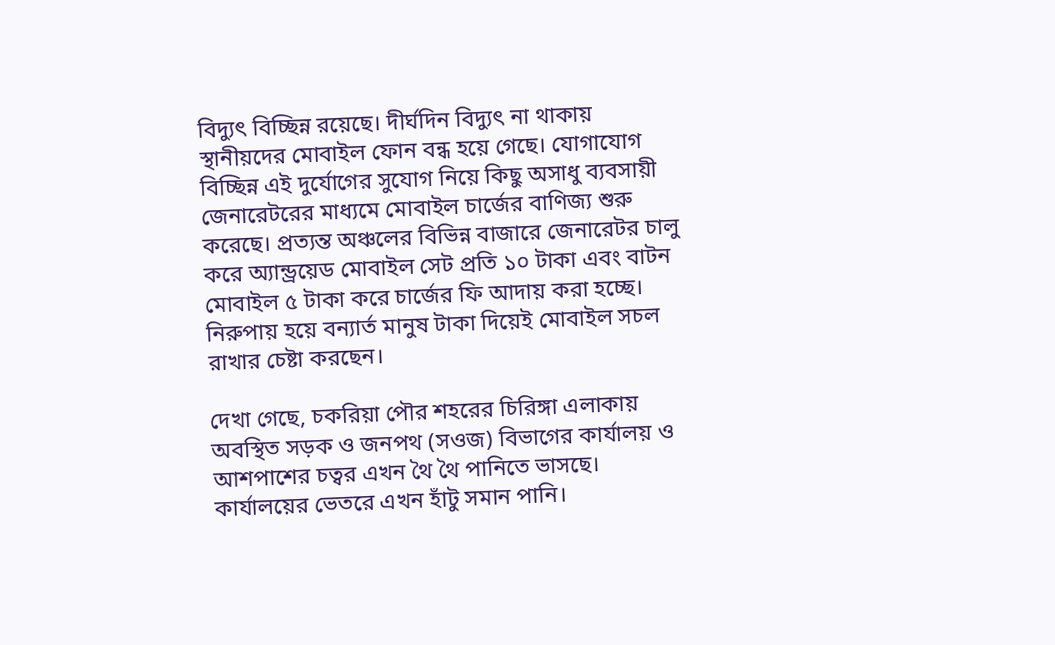বিদ্যুৎ বিচ্ছিন্ন রয়েছে। দীর্ঘদিন বিদ্যুৎ না থাকায় স্থানীয়দের মোবাইল ফোন বন্ধ হয়ে গেছে। যোগাযোগ বিচ্ছিন্ন এই দুর্যোগের সুযোগ নিয়ে কিছু অসাধু ব্যবসায়ী জেনারেটরের মাধ্যমে মোবাইল চার্জের বাণিজ্য শুরু করেছে। প্রত্যন্ত অঞ্চলের বিভিন্ন বাজারে জেনারেটর চালু করে অ্যান্ড্রয়েড মোবাইল সেট প্রতি ১০ টাকা এবং বাটন মোবাইল ৫ টাকা করে চার্জের ফি আদায় করা হচ্ছে। নিরুপায় হয়ে বন্যার্ত মানুষ টাকা দিয়েই মোবাইল সচল রাখার চেষ্টা করছেন।

দেখা গেছে, চকরিয়া পৌর শহরের চিরিঙ্গা এলাকায় অবস্থিত সড়ক ও জনপথ (সওজ) বিভাগের কার্যালয় ও আশপাশের চত্বর এখন থৈ থৈ পানিতে ভাসছে। কার্যালয়ের ভেতরে এখন হাঁটু সমান পানি।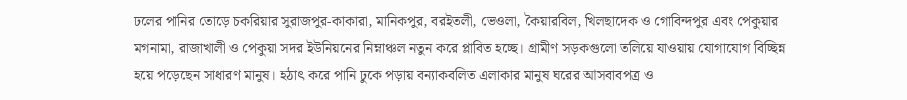ঢলের পানির তোড়ে চকরিয়ার সুরাজপুর-কাকারা, মানিকপুর, বরইতলী, ভেওলা, কৈয়ারবিল, খিলছাদেক ও গোবিন্দপুর এবং পেকুয়ার মগনামা, রাজাখালী ও পেকুয়া সদর ইউনিয়নের নিম্নাঞ্চল নতুন করে প্লাবিত হচ্ছে। গ্রামীণ সড়কগুলো তলিয়ে যাওয়ায় যোগাযোগ বিচ্ছিন্ন হয়ে পড়েছেন সাধারণ মানুষ। হঠাৎ করে পানি ঢুকে পড়ায় বন্যাকবলিত এলাকার মানুষ ঘরের আসবাবপত্র ও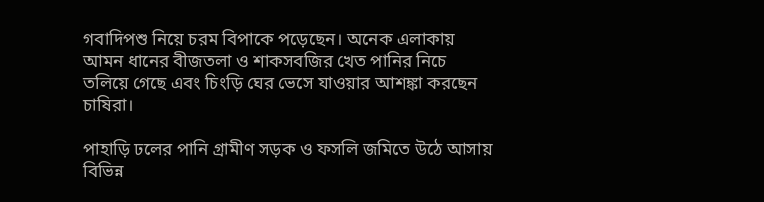গবাদিপশু নিয়ে চরম বিপাকে পড়েছেন। অনেক এলাকায় আমন ধানের বীজতলা ও শাকসবজির খেত পানির নিচে তলিয়ে গেছে এবং চিংড়ি ঘের ভেসে যাওয়ার আশঙ্কা করছেন চাষিরা।

পাহাড়ি ঢলের পানি গ্রামীণ সড়ক ও ফসলি জমিতে উঠে আসায় বিভিন্ন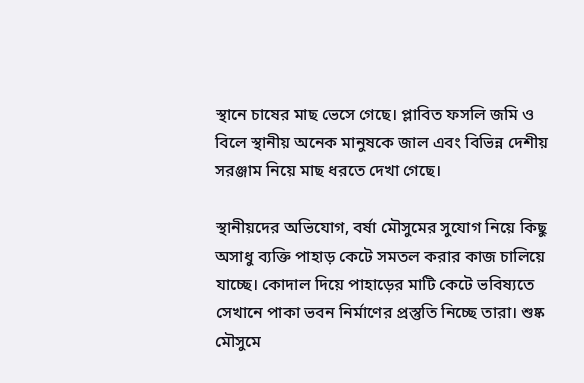স্থানে চাষের মাছ ভেসে গেছে। প্লাবিত ফসলি জমি ও বিলে স্থানীয় অনেক মানুষকে জাল এবং বিভিন্ন দেশীয় সরঞ্জাম নিয়ে মাছ ধরতে দেখা গেছে।

স্থানীয়দের অভিযোগ, বর্ষা মৌসুমের সুযোগ নিয়ে কিছু অসাধু ব্যক্তি পাহাড় কেটে সমতল করার কাজ চালিয়ে যাচ্ছে। কোদাল দিয়ে পাহাড়ের মাটি কেটে ভবিষ্যতে সেখানে পাকা ভবন নির্মাণের প্রস্তুতি নিচ্ছে তারা। শুষ্ক মৌসুমে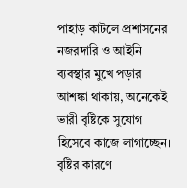পাহাড় কাটলে প্রশাসনের নজরদারি ও আইনি ব্যবস্থার মুখে পড়ার আশঙ্কা থাকায়, অনেকেই ভারী বৃষ্টিকে সুযোগ হিসেবে কাজে লাগাচ্ছেন। বৃষ্টির কারণে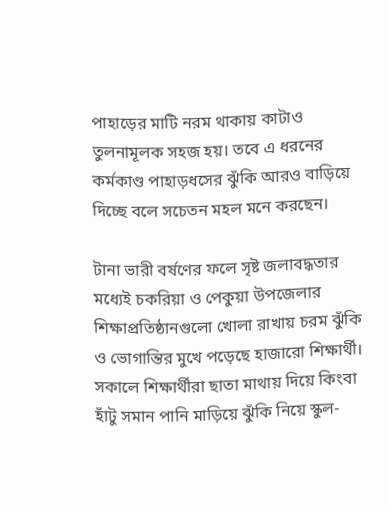পাহাড়ের মাটি নরম থাকায় কাটাও তুলনামূলক সহজ হয়। তবে এ ধরনের কর্মকাণ্ড পাহাড়ধসের ঝুঁকি আরও বাড়িয়ে দিচ্ছে বলে সচেতন মহল মনে করছেন।

টানা ভারী বর্ষণের ফলে সৃষ্ট জলাবদ্ধতার মধ্যেই চকরিয়া ও পেকুয়া উপজেলার শিক্ষাপ্রতিষ্ঠানগুলো খোলা রাখায় চরম ঝুঁকি ও ভোগান্তির মুখে পড়েছে হাজারো শিক্ষার্থী। সকালে শিক্ষার্থীরা ছাতা মাথায় দিয়ে কিংবা হাঁটু সমান পানি মাড়িয়ে ঝুঁকি নিয়ে স্কুল-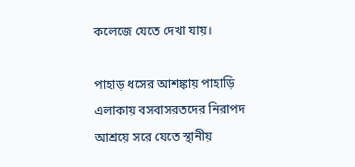কলেজে যেতে দেখা যায়।

পাহাড় ধসের আশঙ্কায় পাহাড়ি এলাকায় বসবাসরতদের নিরাপদ আশ্রয়ে সরে যেতে স্থানীয়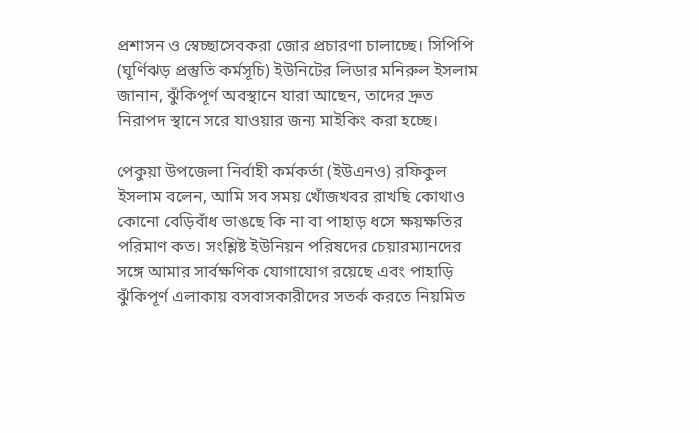প্রশাসন ও স্বেচ্ছাসেবকরা জোর প্রচারণা চালাচ্ছে। সিপিপি (ঘূর্ণিঝড় প্রস্তুতি কর্মসূচি) ইউনিটের লিডার মনিরুল ইসলাম জানান, ঝুঁকিপূর্ণ অবস্থানে যারা আছেন, তাদের দ্রুত নিরাপদ স্থানে সরে যাওয়ার জন্য মাইকিং করা হচ্ছে।

পেকুয়া উপজেলা নির্বাহী কর্মকর্তা (ইউএনও) রফিকুল ইসলাম বলেন, আমি সব সময় খোঁজখবর রাখছি কোথাও কোনো বেড়িবাঁধ ভাঙছে কি না বা পাহাড় ধসে ক্ষয়ক্ষতির পরিমাণ কত। সংশ্লিষ্ট ইউনিয়ন পরিষদের চেয়ারম্যানদের সঙ্গে আমার সার্বক্ষণিক যোগাযোগ রয়েছে এবং পাহাড়ি ঝুঁকিপূর্ণ এলাকায় বসবাসকারীদের সতর্ক করতে নিয়মিত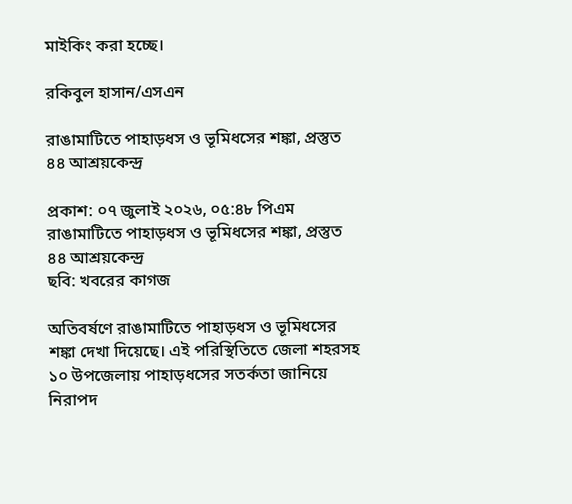মাইকিং করা হচ্ছে।

রকিবুল হাসান/এসএন

রাঙামাটিতে পাহাড়ধস ও ভূমিধসের শঙ্কা, প্রস্তুত ৪৪ আশ্রয়কেন্দ্র

প্রকাশ: ০৭ জুলাই ২০২৬, ০৫:৪৮ পিএম
রাঙামাটিতে পাহাড়ধস ও ভূমিধসের শঙ্কা, প্রস্তুত ৪৪ আশ্রয়কেন্দ্র
ছবি: খবরের কাগজ

অতিবর্ষণে রাঙামাটিতে পাহাড়ধস ও ভূমিধসের শঙ্কা দেখা দিয়েছে। এই পরিস্থিতিতে জেলা শহরসহ ১০ উপজেলায় পাহাড়ধসের সতর্কতা জানিয়ে নিরাপদ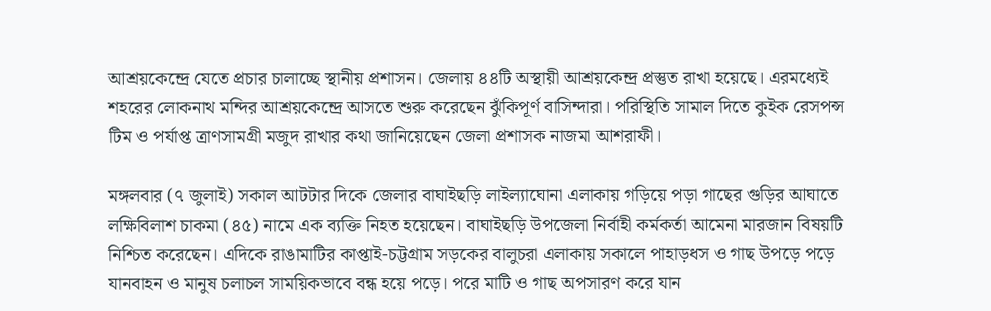আশ্রয়কেন্দ্রে যেতে প্রচার চালাচ্ছে স্থানীয় প্রশাসন। জেলায় ৪৪টি অস্থায়ী আশ্রয়কেন্দ্র প্রস্তুত রাখা হয়েছে। এরমধ্যেই শহরের লোকনাথ মন্দির আশ্রয়কেন্দ্রে আসতে শুরু করেছেন ঝুঁকিপূর্ণ বাসিন্দারা। পরিস্থিতি সামাল দিতে কুইক রেসপন্স টিম ও পর্যাপ্ত ত্রাণসামগ্রী মজুদ রাখার কথা জানিয়েছেন জেলা প্রশাসক নাজমা আশরাফী।

মঙ্গলবার (৭ জুলাই) সকাল আটটার দিকে জেলার বাঘাইছড়ি লাইল্যাঘোনা এলাকায় গড়িয়ে পড়া গাছের গুড়ির আঘাতে লক্ষিবিলাশ চাকমা (৪৫) নামে এক ব্যক্তি নিহত হয়েছেন। বাঘাইছড়ি উপজেলা নির্বাহী কর্মকর্তা আমেনা মারজান বিষয়টি নিশ্চিত করেছেন। এদিকে রাঙামাটির কাপ্তাই-চট্টগ্রাম সড়কের বালুচরা এলাকায় সকালে পাহাড়ধস ও গাছ উপড়ে পড়ে যানবাহন ও মানুষ চলাচল সাময়িকভাবে বন্ধ হয়ে পড়ে। পরে মাটি ও গাছ অপসারণ করে যান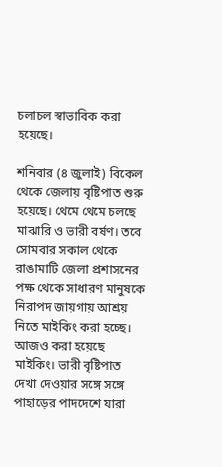চলাচল স্বাভাবিক করা হয়েছে।

শনিবার (৪ জুলাই) বিকেল থেকে জেলায় বৃষ্টিপাত শুরু হয়েছে। থেমে থেমে চলছে মাঝারি ও ভারী বর্ষণ। তবে সোমবার সকাল থেকে রাঙামাটি জেলা প্রশাসনের পক্ষ থেকে সাধারণ মানুষকে নিরাপদ জায়গায় আশ্রয় নিতে মাইকিং করা হচ্ছে। আজও করা হয়েছে মাইকিং। ভারী বৃষ্টিপাত দেখা দেওয়ার সঙ্গে সঙ্গে পাহাড়ের পাদদেশে যারা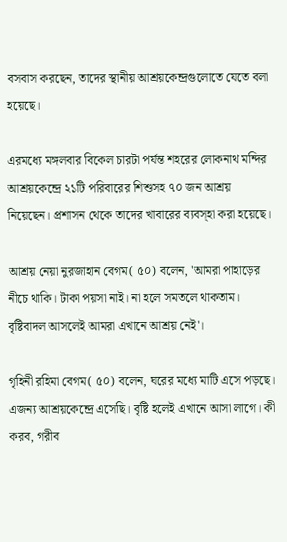বসবাস করছেন, তাদের স্থানীয় আশ্রয়কেন্দ্রগুলোতে যেতে বলা হয়েছে।

এরমধ্যে মঙ্গলবার বিকেল চারটা পর্যন্ত শহরের লোকনাথ মন্দির আশ্রয়কেন্দ্রে ২১টি পরিবারের শিশুসহ ৭০ জন আশ্রয় নিয়েছেন। প্রশাসন থেকে তাদের খাবারের ব্যবস্হা করা হয়েছে।

আশ্রয় নেয়া নুরজাহান বেগম( ৫০) বলেন, 'আমরা পাহাড়ের নীচে থাকি। টাকা পয়সা নাই। না হলে সমতলে থাকতাম। বৃষ্টিবাদল আসলেই আমরা এখানে আশ্রয় নেই'।

গৃহিনী রহিমা বেগম( ৫০) বলেন, ঘরের মধ্যে মাটি এসে পড়ছে। এজন্য আশ্রয়কেন্দ্রে এসেছি। বৃষ্টি হলেই এখানে আসা লাগে। কী করব, গরীব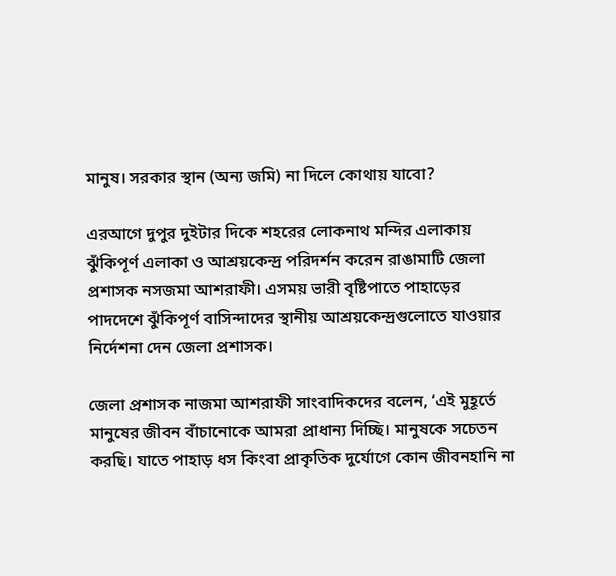মানুষ। সরকার স্থান (অন্য জমি) না দিলে কোথায় যাবো?

এরআগে দুপুর দুইটার দিকে শহরের লোকনাথ মন্দির এলাকায় ঝুঁকিপূর্ণ এলাকা ও আশ্রয়কেন্দ্র পরিদর্শন করেন রাঙামাটি জেলা প্রশাসক নসজমা আশরাফী। এসময় ভারী বৃষ্টিপাতে পাহাড়ের পাদদেশে ঝুঁকিপূর্ণ বাসিন্দাদের স্থানীয় আশ্রয়কেন্দ্রগুলোতে যাওয়ার নির্দেশনা দেন জেলা প্রশাসক।

জেলা প্রশাসক নাজমা আশরাফী সাংবাদিকদের বলেন, ‘এই মুহূর্তে মানুষের জীবন বাঁচানোকে আমরা প্রাধান্য দিচ্ছি। মানুষকে সচেতন করছি। যাতে পাহাড় ধস কিংবা প্রাকৃতিক দুর্যোগে কোন জীবনহানি না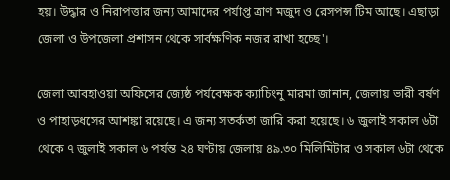হয়। উদ্ধার ও নিরাপত্তার জন্য আমাদের পর্যাপ্ত ত্রাণ মজুদ ও রেসপন্স টিম আছে। এছাড়া জেলা ও উপজেলা প্রশাসন থেকে সার্বক্ষণিক নজর রাখা হচ্ছে'।

জেলা আবহাওয়া অফিসের জ্যেষ্ঠ পর্যবেক্ষক ক্যাচিংনু মারমা জানান, জেলায় ভারী বর্ষণ ও পাহাড়ধসের আশঙ্কা রয়েছে। এ জন্য সতর্কতা জারি করা হয়েছে। ৬ জুলাই সকাল ৬টা থেকে ৭ জুলাই সকাল ৬ পর্যন্ত ২৪ ঘণ্টায় জেলায় ৪৯.৩০ মিলিমিটার ও সকাল ৬টা থেকে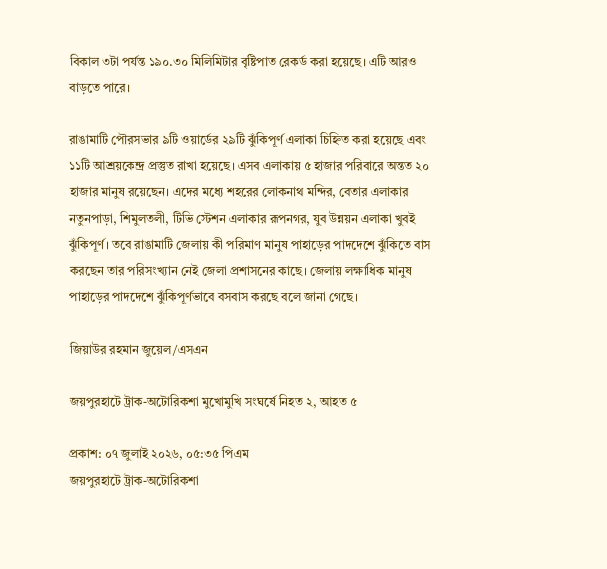বিকাল ৩টা পর্যন্ত ১৯০.৩০ মিলিমিটার বৃষ্টিপাত রেকর্ড করা হয়েছে। এটি আরও বাড়তে পারে।

রাঙামাটি পৌরসভার ৯টি ওয়ার্ডের ২৯টি ঝুঁকিপূর্ণ এলাকা চিহ্নিত করা হয়েছে এবং ১১টি আশ্রয়কেন্দ্র প্রস্তুত রাখা হয়েছে। এসব এলাকায় ৫ হাজার পরিবারে অন্তত ২০ হাজার মানুষ রয়েছেন। এদের মধ্যে শহরের লোকনাথ মন্দির, বেতার এলাকার নতুনপাড়া, শিমুলতলী, টিভি স্টেশন এলাকার রূপনগর, যুব উন্নয়ন এলাকা খুবই ঝুঁকিপূর্ণ। তবে রাঙামাটি জেলায় কী পরিমাণ মানুষ পাহাড়ের পাদদেশে ঝুঁকিতে বাস করছেন তার পরিসংখ্যান নেই জেলা প্রশাসনের কাছে। জেলায় লক্ষাধিক মানুষ পাহাড়ের পাদদেশে ঝুঁকিপূর্ণভাবে বসবাস করছে বলে জানা গেছে।

জিয়াউর রহমান জুয়েল/এসএন

জয়পুরহাটে ট্রাক-অটোরিকশা মুখোমুখি সংঘর্ষে নিহত ২, আহত ৫

প্রকাশ: ০৭ জুলাই ২০২৬, ০৫:৩৫ পিএম
জয়পুরহাটে ট্রাক-অটোরিকশা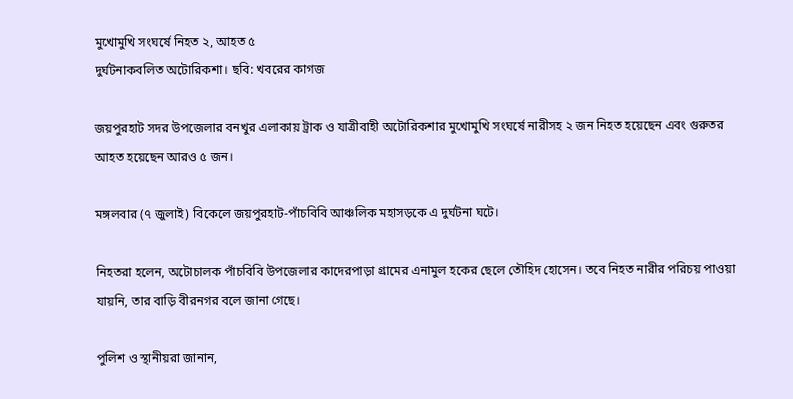মুখোমুখি সংঘর্ষে নিহত ২, আহত ৫
দুর্ঘটনাকবলিত অটোরিকশা। ছবি: খবরের কাগজ

জয়পুরহাট সদর উপজেলার বনখুর এলাকায় ট্রাক ও যাত্রীবাহী অটোরিকশার মুখোমুখি সংঘর্ষে নারীসহ ২ জন নিহত হয়েছেন এবং গুরুতর আহত হয়েছেন আরও ৫ জন।

মঙ্গলবার (৭ জুলাই) বিকেলে জয়পুরহাট-পাঁচবিবি আঞ্চলিক মহাসড়কে এ দুর্ঘটনা ঘটে।

নিহতরা হলেন, অটোচালক পাঁচবিবি উপজেলার কাদেরপাড়া গ্রামের এনামুল হকের ছেলে তৌহিদ হোসেন। তবে নিহত নারীর পরিচয় পাওয়া যায়নি, তার বাড়ি বীরনগর বলে জানা গেছে।

পুলিশ ও স্থানীয়রা জানান,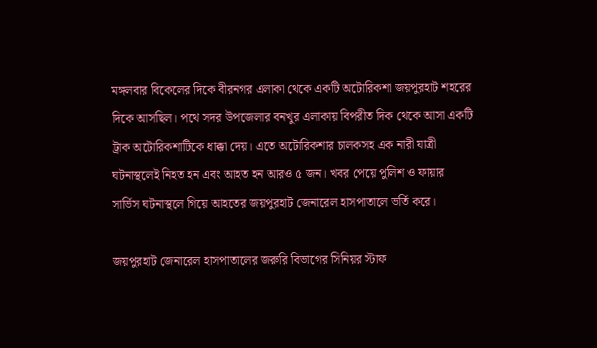মঙ্গলবার বিকেলের দিকে বীরনগর এলাকা থেকে একটি অটোরিকশা জয়পুরহাট শহরের দিকে আসছিল। পথে সদর উপজেলার বনখুর এলাকায় বিপরীত দিক থেকে আসা একটি ট্রাক অটোরিকশাটিকে ধাক্কা দেয়। এতে অটোরিকশার চালকসহ এক নারী যাত্রী ঘটনাস্থলেই নিহত হন এবং আহত হন আরও ৫ জন। খবর পেয়ে পুলিশ ও ফায়ার সার্ভিস ঘটনাস্থলে গিয়ে আহতের জয়পুরহাট জেনারেল হাসপাতালে ভর্তি করে।

জয়পুরহাট জেনারেল হাসপাতালের জরুরি বিভাগের সিনিয়র স্টাফ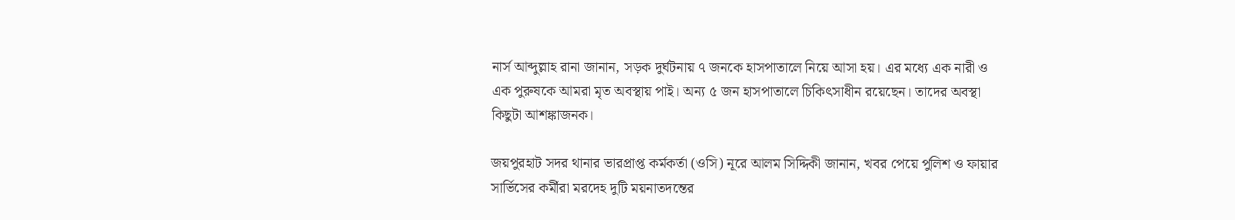নার্স আব্দুল্লাহ রানা জানান, সড়ক দুর্ঘটনায় ৭ জনকে হাসপাতালে নিয়ে আসা হয়। এর মধ্যে এক নারী ও এক পুরুষকে আমরা মৃত অবস্থায় পাই। অন্য ৫ জন হাসপাতালে চিকিৎসাধীন রয়েছেন। তাদের অবস্থা কিছুটা আশঙ্কাজনক।

জয়পুরহাট সদর থানার ভারপ্রাপ্ত কর্মকর্তা (ওসি) নূরে আলম সিদ্দিকী জানান, খবর পেয়ে পুলিশ ও ফায়ার সার্ভিসের কর্মীরা মরদেহ দুটি ময়নাতদন্তের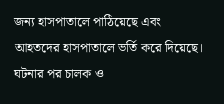জন্য হাসপাতালে পাঠিয়েছে এবং আহতদের হাসপাতালে ভর্তি করে দিয়েছে। ঘটনার পর চালক ও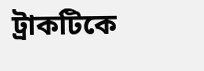ট্রাকটিকে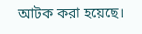আটক করা হয়েছে।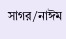সাগর/নাঈম